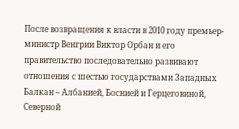После возвращения к власти в 2010 году премьер-министр Венгрии Виктор Орбан и его правительство последовательно развивают отношения с шестью государствами Западных Балкан – Албанией, Боснией и Герцеговиной, Северной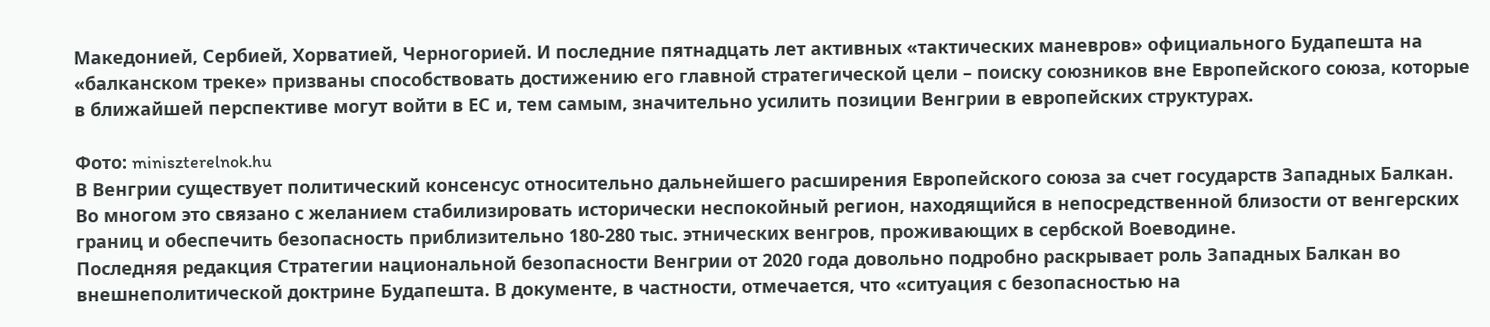Македонией, Сербией, Хорватией, Черногорией. И последние пятнадцать лет активных «тактических маневров» официального Будапешта на «балканском треке» призваны способствовать достижению его главной стратегической цели – поиску союзников вне Европейского союза, которые в ближайшей перспективе могут войти в ЕС и, тем самым, значительно усилить позиции Венгрии в европейских структурах.

Фото: miniszterelnok.hu
В Венгрии существует политический консенсус относительно дальнейшего расширения Европейского союза за счет государств Западных Балкан. Во многом это связано с желанием стабилизировать исторически неспокойный регион, находящийся в непосредственной близости от венгерских границ и обеспечить безопасность приблизительно 180-280 тыс. этнических венгров, проживающих в сербской Воеводине.
Последняя редакция Стратегии национальной безопасности Венгрии от 2020 года довольно подробно раскрывает роль Западных Балкан во внешнеполитической доктрине Будапешта. В документе, в частности, отмечается, что «ситуация с безопасностью на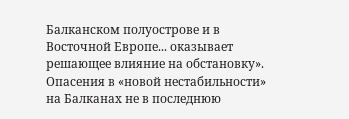Балканском полуострове и в Восточной Европе... оказывает решающее влияние на обстановку». Опасения в «новой нестабильности» на Балканах не в последнюю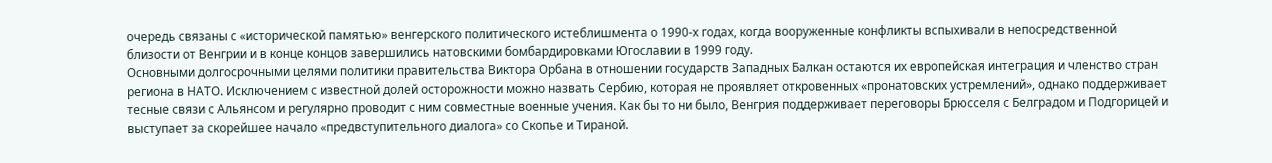очередь связаны с «исторической памятью» венгерского политического истеблишмента о 1990-х годах, когда вооруженные конфликты вспыхивали в непосредственной близости от Венгрии и в конце концов завершились натовскими бомбардировками Югославии в 1999 году.
Основными долгосрочными целями политики правительства Виктора Орбана в отношении государств Западных Балкан остаются их европейская интеграция и членство стран региона в НАТО. Исключением с известной долей осторожности можно назвать Сербию, которая не проявляет откровенных «пронатовских устремлений», однако поддерживает тесные связи с Альянсом и регулярно проводит с ним совместные военные учения. Как бы то ни было, Венгрия поддерживает переговоры Брюсселя с Белградом и Подгорицей и выступает за скорейшее начало «предвступительного диалога» со Скопье и Тираной.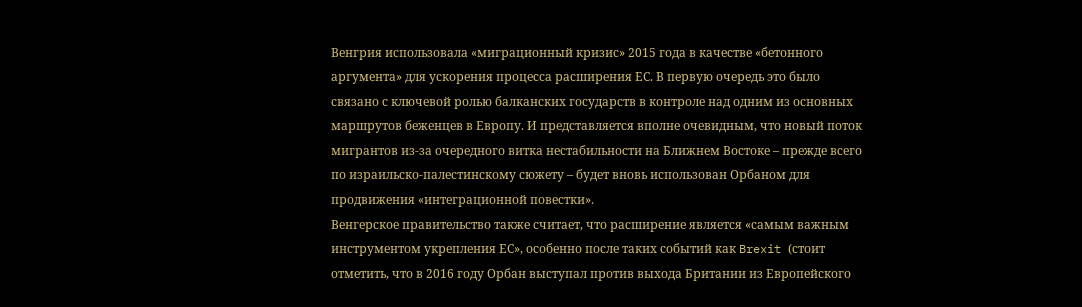Венгрия использовала «миграционный кризис» 2015 года в качестве «бетонного аргумента» для ускорения процесса расширения ЕС. В первую очередь это было связано с ключевой ролью балканских государств в контроле над одним из основных маршрутов беженцев в Европу. И представляется вполне очевидным, что новый поток мигрантов из-за очередного витка нестабильности на Ближнем Востоке – прежде всего по израильско-палестинскому сюжету – будет вновь использован Орбаном для продвижения «интеграционной повестки».
Венгерское правительство также считает, что расширение является «самым важным инструментом укрепления ЕС», особенно после таких событий как Brexit (стоит отметить, что в 2016 году Орбан выступал против выхода Британии из Европейского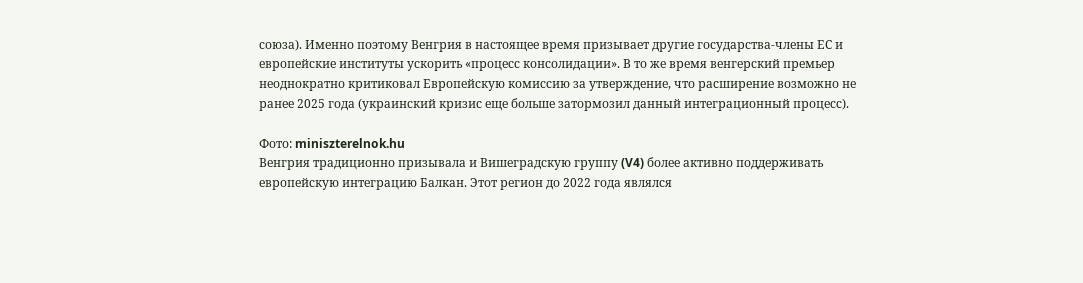союза). Именно поэтому Венгрия в настоящее время призывает другие государства-члены ЕС и европейские институты ускорить «процесс консолидации». В то же время венгерский премьер неоднократно критиковал Европейскую комиссию за утверждение, что расширение возможно не ранее 2025 года (украинский кризис еще больше затормозил данный интеграционный процесс).

Фото: miniszterelnok.hu
Венгрия традиционно призывала и Вишеградскую группу (V4) более активно поддерживать европейскую интеграцию Балкан. Этот регион до 2022 года являлся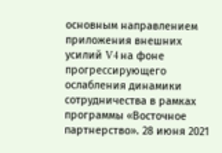основным направлением приложения внешних усилий V4 на фоне прогрессирующего ослабления динамики сотрудничества в рамках программы «Восточное партнерство». 28 июня 2021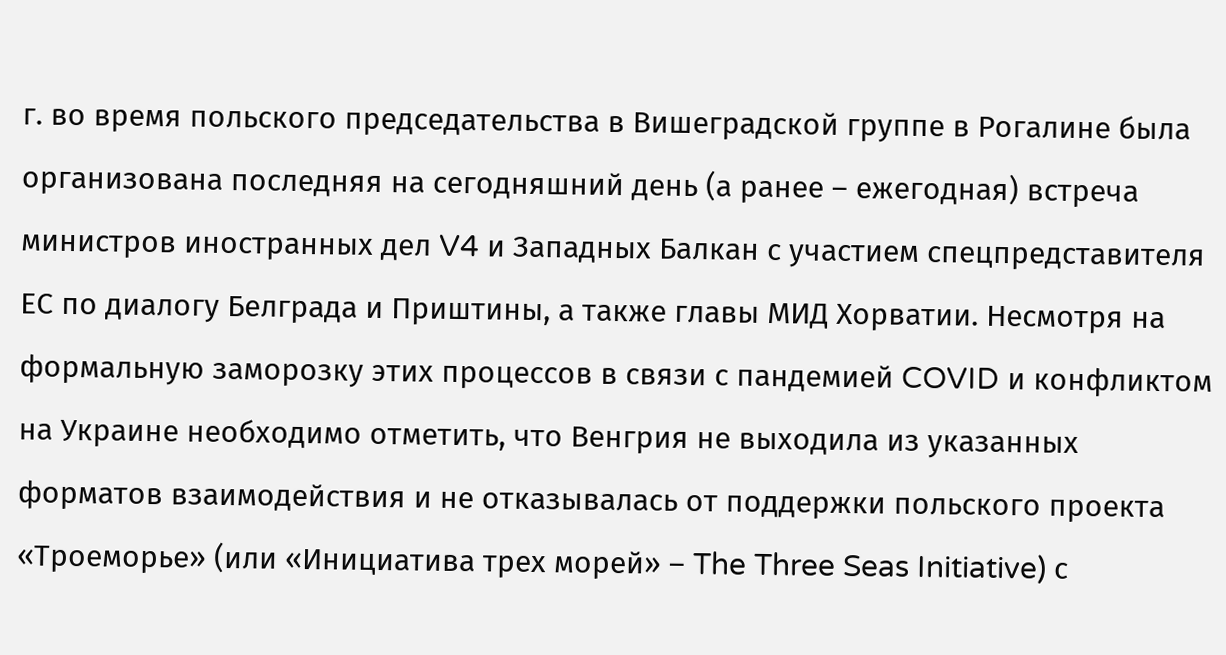г. во время польского председательства в Вишеградской группе в Рогалине была организована последняя на сегодняшний день (а ранее – ежегодная) встреча министров иностранных дел V4 и Западных Балкан с участием спецпредставителя ЕС по диалогу Белграда и Приштины, а также главы МИД Хорватии. Несмотря на формальную заморозку этих процессов в связи с пандемией COVID и конфликтом на Украине необходимо отметить, что Венгрия не выходила из указанных форматов взаимодействия и не отказывалась от поддержки польского проекта «Троеморье» (или «Инициатива трех морей» – The Three Seas Initiative) с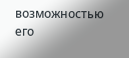возможностью его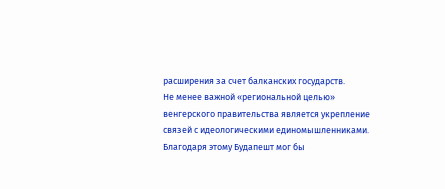расширения за счет балканских государств.
Не менее важной «региональной целью» венгерского правительства является укрепление связей с идеологическими единомышленниками. Благодаря этому Будапешт мог бы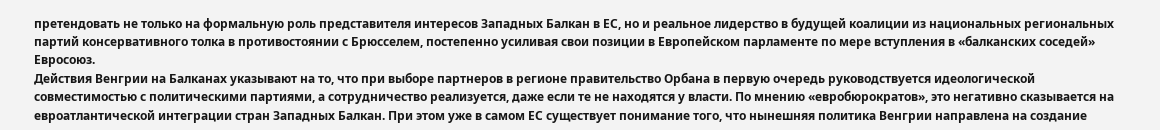претендовать не только на формальную роль представителя интересов Западных Балкан в ЕС, но и реальное лидерство в будущей коалиции из национальных региональных партий консервативного толка в противостоянии с Брюсселем, постепенно усиливая свои позиции в Европейском парламенте по мере вступления в «балканских соседей» Евросоюз.
Действия Венгрии на Балканах указывают на то, что при выборе партнеров в регионе правительство Орбана в первую очередь руководствуется идеологической совместимостью с политическими партиями, а сотрудничество реализуется, даже если те не находятся у власти. По мнению «евробюрократов», это негативно сказывается на евроатлантической интеграции стран Западных Балкан. При этом уже в самом ЕС существует понимание того, что нынешняя политика Венгрии направлена на создание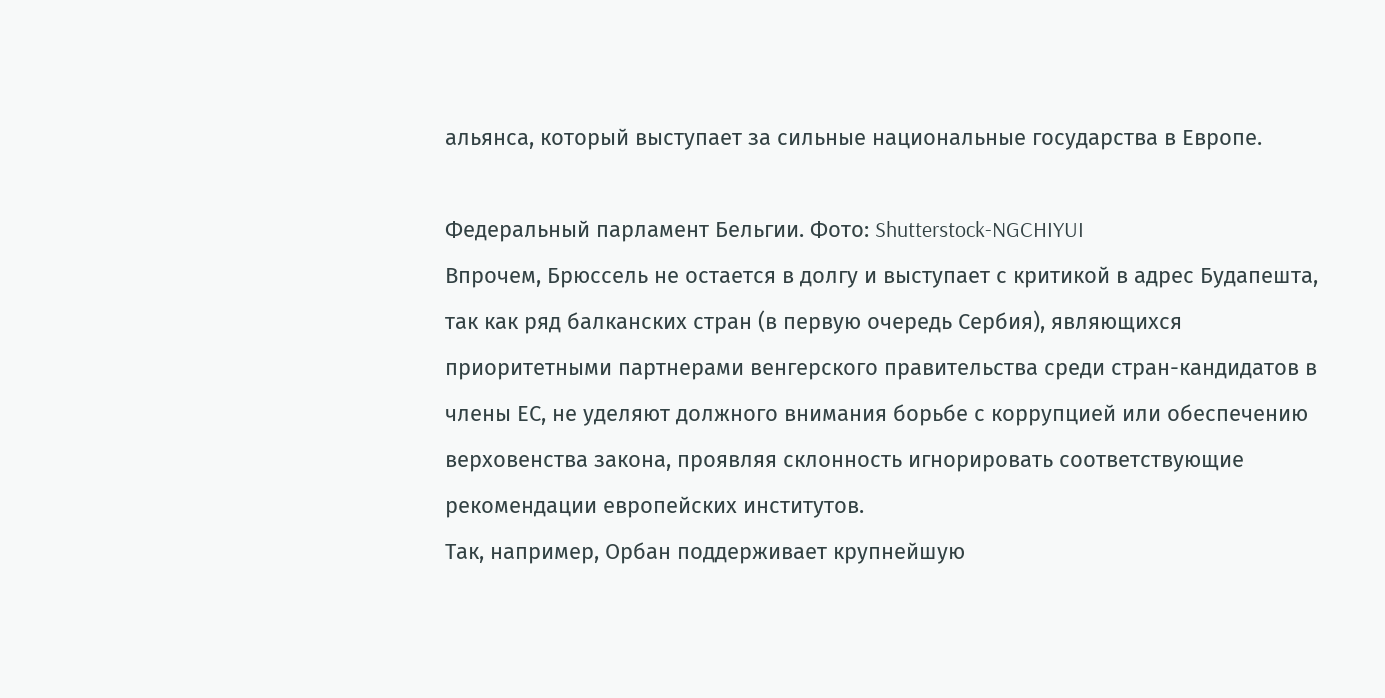альянса, который выступает за сильные национальные государства в Европе.

Федеральный парламент Бельгии. Фото: Shutterstock-NGCHIYUI
Впрочем, Брюссель не остается в долгу и выступает с критикой в адрес Будапешта, так как ряд балканских стран (в первую очередь Сербия), являющихся приоритетными партнерами венгерского правительства среди стран-кандидатов в члены ЕС, не уделяют должного внимания борьбе с коррупцией или обеспечению верховенства закона, проявляя склонность игнорировать соответствующие рекомендации европейских институтов.
Так, например, Орбан поддерживает крупнейшую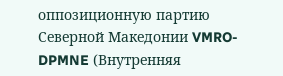оппозиционную партию Северной Македонии VMRO-DPMNE (Внутренняя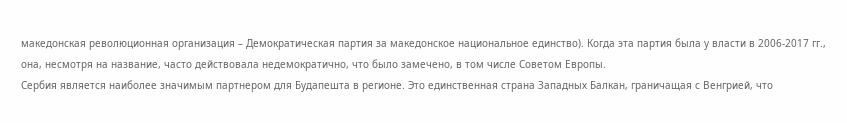македонская революционная организация – Демократическая партия за македонское национальное единство). Когда эта партия была у власти в 2006-2017 гг., она, несмотря на название, часто действовала недемократично, что было замечено, в том числе Советом Европы.
Сербия является наиболее значимым партнером для Будапешта в регионе. Это единственная страна Западных Балкан, граничащая с Венгрией, что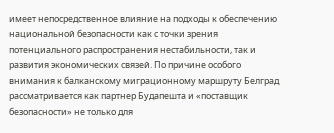имеет непосредственное влияние на подходы к обеспечению национальной безопасности как с точки зрения потенциального распространения нестабильности, так и развития экономических связей. По причине особого внимания к балканскому миграционному маршруту Белград рассматривается как партнер Будапешта и «поставщик безопасности» не только для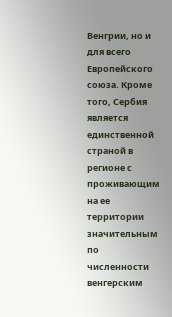Венгрии, но и для всего Европейского союза. Кроме того, Сербия является единственной страной в регионе с проживающим на ее территории значительным по численности венгерским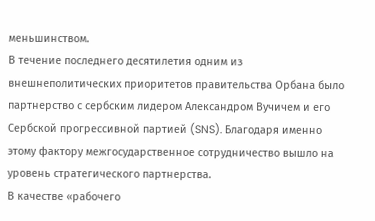меньшинством.
В течение последнего десятилетия одним из внешнеполитических приоритетов правительства Орбана было партнерство с сербским лидером Александром Вучичем и его Сербской прогрессивной партией (SNS). Благодаря именно этому фактору межгосударственное сотрудничество вышло на уровень стратегического партнерства.
В качестве «рабочего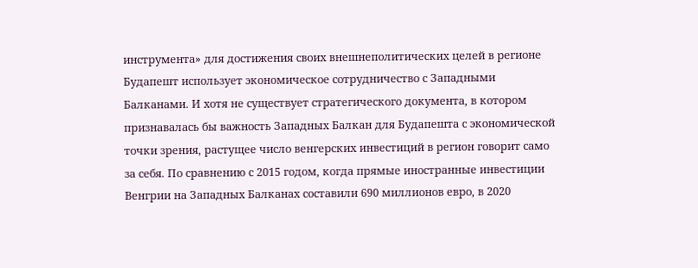инструмента» для достижения своих внешнеполитических целей в регионе Будапешт использует экономическое сотрудничество с Западными Балканами. И хотя не существует стратегического документа, в котором признавалась бы важность Западных Балкан для Будапешта с экономической точки зрения, растущее число венгерских инвестиций в регион говорит само за себя. По сравнению с 2015 годом, когда прямые иностранные инвестиции Венгрии на Западных Балканах составили 690 миллионов евро, в 2020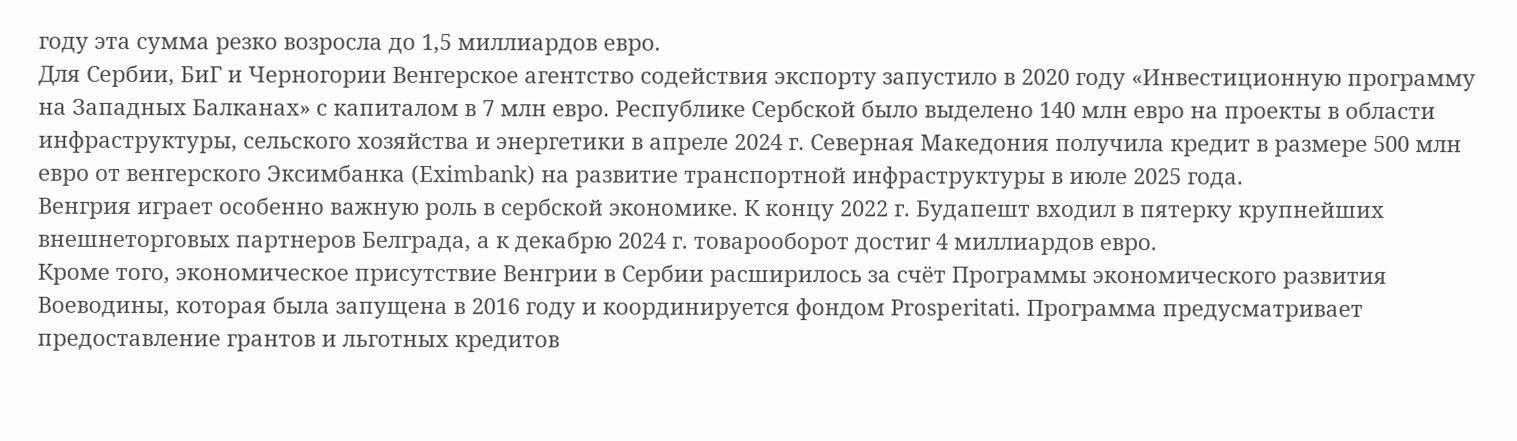году эта сумма резко возросла до 1,5 миллиардов евро.
Для Сербии, БиГ и Черногории Венгерское агентство содействия экспорту запустило в 2020 году «Инвестиционную программу на Западных Балканах» с капиталом в 7 млн евро. Республике Сербской было выделено 140 млн евро на проекты в области инфраструктуры, сельского хозяйства и энергетики в апреле 2024 г. Северная Македония получила кредит в размере 500 млн евро от венгерского Эксимбанка (Eximbank) на развитие транспортной инфраструктуры в июле 2025 года.
Венгрия играет особенно важную роль в сербской экономике. К концу 2022 г. Будапешт входил в пятерку крупнейших внешнеторговых партнеров Белграда, а к декабрю 2024 г. товарооборот достиг 4 миллиардов евро.
Кроме того, экономическое присутствие Венгрии в Сербии расширилось за счёт Программы экономического развития Воеводины, которая была запущена в 2016 году и координируется фондом Prosperitati. Программа предусматривает предоставление грантов и льготных кредитов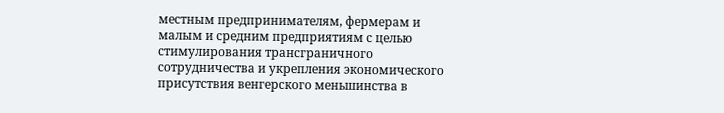местным предпринимателям, фермерам и малым и средним предприятиям с целью стимулирования трансграничного сотрудничества и укрепления экономического присутствия венгерского меньшинства в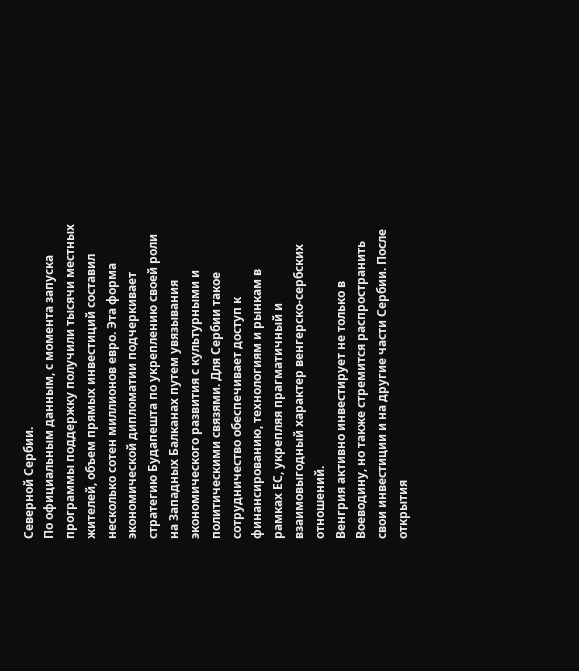Северной Сербии.
По официальным данным, с момента запуска программы поддержку получили тысячи местных жителей, объем прямых инвестиций составил несколько сотен миллионов евро. Эта форма экономической дипломатии подчеркивает стратегию Будапешта по укреплению своей роли на Западных Балканах путем увязывания экономического развития с культурными и политическими связями. Для Сербии такое сотрудничество обеспечивает доступ к финансированию, технологиям и рынкам в рамках ЕС, укрепляя прагматичный и взаимовыгодный характер венгерско-сербских отношений.
Венгрия активно инвестирует не только в Воеводину, но также стремится распространить свои инвестиции и на другие части Сербии. После открытия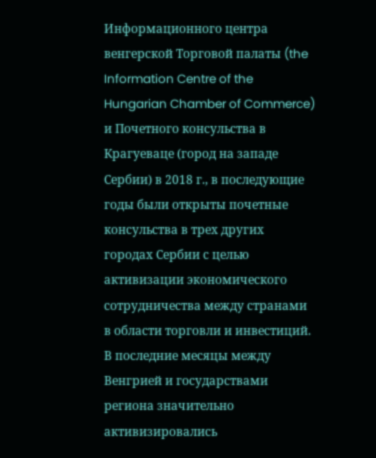Информационного центра венгерской Торговой палаты (the Information Centre of the Hungarian Chamber of Commerce) и Почетного консульства в Крагуеваце (город на западе Сербии) в 2018 г., в последующие годы были открыты почетные консульства в трех других городах Сербии с целью активизации экономического сотрудничества между странами в области торговли и инвестиций.
В последние месяцы между Венгрией и государствами региона значительно активизировались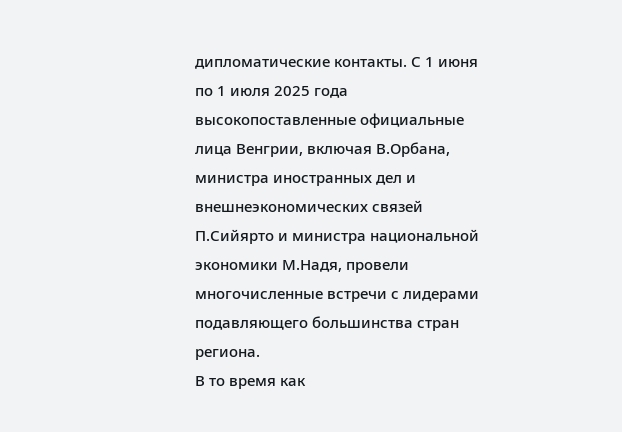дипломатические контакты. С 1 июня по 1 июля 2025 года высокопоставленные официальные лица Венгрии, включая В.Орбана, министра иностранных дел и внешнеэкономических связей П.Сийярто и министра национальной экономики М.Надя, провели многочисленные встречи с лидерами подавляющего большинства стран региона.
В то время как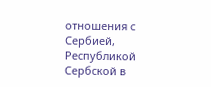отношения с Сербией, Республикой Сербской в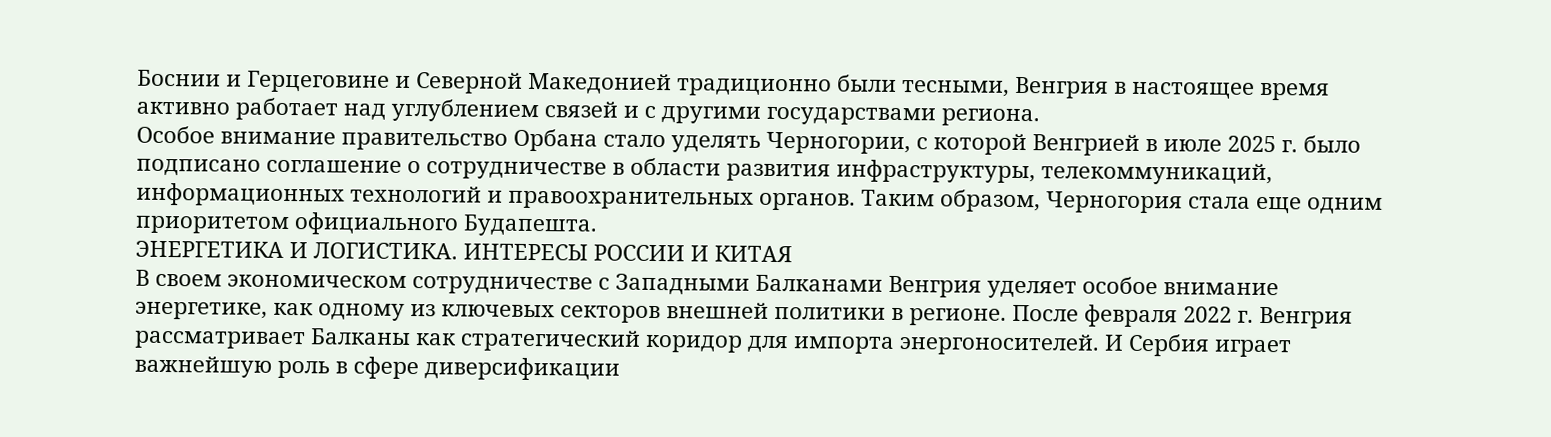Боснии и Герцеговине и Северной Македонией традиционно были тесными, Венгрия в настоящее время активно работает над углублением связей и с другими государствами региона.
Особое внимание правительство Орбана стало уделять Черногории, с которой Венгрией в июле 2025 г. было подписано соглашение о сотрудничестве в области развития инфраструктуры, телекоммуникаций, информационных технологий и правоохранительных органов. Таким образом, Черногория стала еще одним приоритетом официального Будапешта.
ЭНЕРГЕТИКА И ЛОГИСТИКА. ИНТЕРЕСЫ РОССИИ И КИТАЯ
В своем экономическом сотрудничестве с Западными Балканами Венгрия уделяет особое внимание энергетике, как одному из ключевых секторов внешней политики в регионе. После февраля 2022 г. Венгрия рассматривает Балканы как стратегический коридор для импорта энергоносителей. И Сербия играет важнейшую роль в сфере диверсификации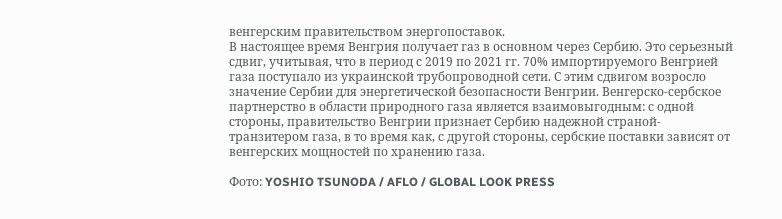венгерским правительством энергопоставок.
В настоящее время Венгрия получает газ в основном через Сербию. Это серьезный сдвиг, учитывая, что в период с 2019 по 2021 гг. 70% импортируемого Венгрией газа поступало из украинской трубопроводной сети. С этим сдвигом возросло значение Сербии для энергетической безопасности Венгрии. Венгерско-сербское партнерство в области природного газа является взаимовыгодным: с одной стороны, правительство Венгрии признает Сербию надежной страной-транзитером газа, в то время как, с другой стороны, сербские поставки зависят от венгерских мощностей по хранению газа.

Фото: YOSHIO TSUNODA / AFLO / GLOBAL LOOK PRESS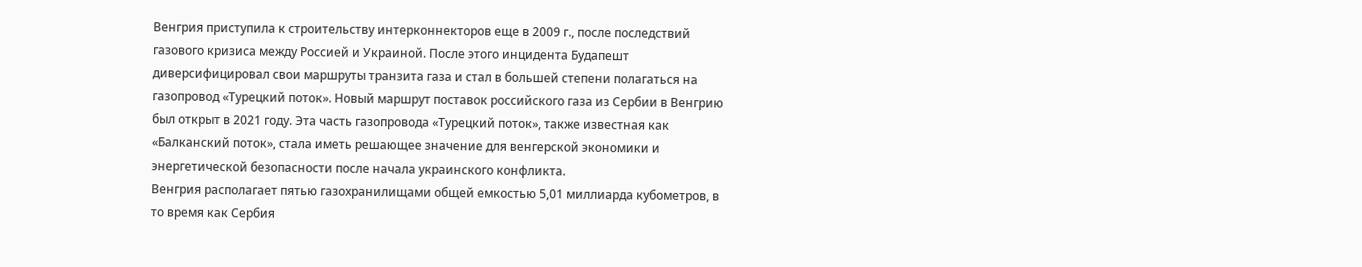Венгрия приступила к строительству интерконнекторов еще в 2009 г., после последствий газового кризиса между Россией и Украиной. После этого инцидента Будапешт диверсифицировал свои маршруты транзита газа и стал в большей степени полагаться на газопровод «Турецкий поток». Новый маршрут поставок российского газа из Сербии в Венгрию был открыт в 2021 году. Эта часть газопровода «Турецкий поток», также известная как «Балканский поток», стала иметь решающее значение для венгерской экономики и энергетической безопасности после начала украинского конфликта.
Венгрия располагает пятью газохранилищами общей емкостью 5,01 миллиарда кубометров, в то время как Сербия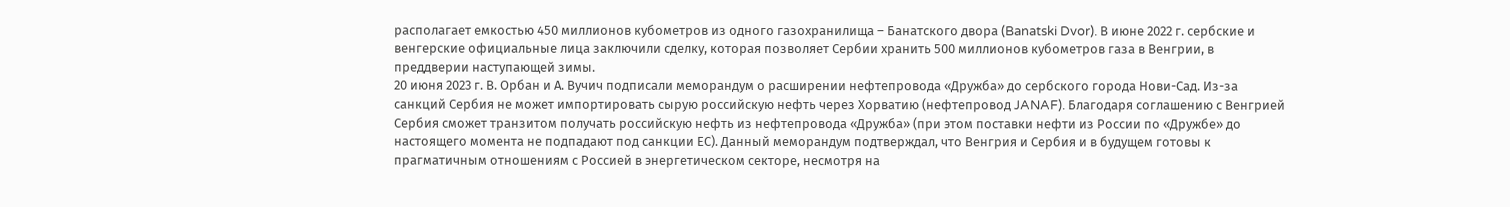располагает емкостью 450 миллионов кубометров из одного газохранилища – Банатского двора (Banatski Dvor). В июне 2022 г. сербские и венгерские официальные лица заключили сделку, которая позволяет Сербии хранить 500 миллионов кубометров газа в Венгрии, в преддверии наступающей зимы.
20 июня 2023 г. В. Орбан и А. Вучич подписали меморандум о расширении нефтепровода «Дружба» до сербского города Нови-Сад. Из-за санкций Сербия не может импортировать сырую российскую нефть через Хорватию (нефтепровод JANAF). Благодаря соглашению с Венгрией Сербия сможет транзитом получать российскую нефть из нефтепровода «Дружба» (при этом поставки нефти из России по «Дружбе» до настоящего момента не подпадают под санкции ЕС). Данный меморандум подтверждал, что Венгрия и Сербия и в будущем готовы к прагматичным отношениям с Россией в энергетическом секторе, несмотря на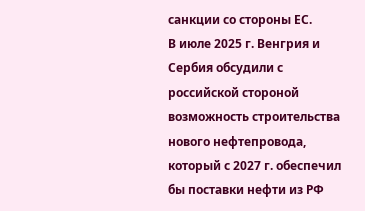санкции со стороны ЕС.
В июле 2025 г. Венгрия и Сербия обсудили с российской стороной возможность строительства нового нефтепровода, который с 2027 г. обеспечил бы поставки нефти из РФ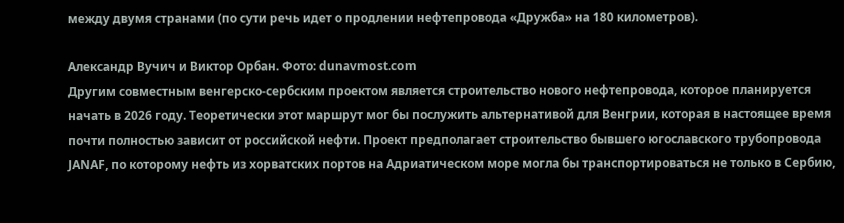между двумя странами (по сути речь идет о продлении нефтепровода «Дружба» на 180 километров).

Александр Вучич и Виктор Орбан. Фото: dunavmost.com
Другим совместным венгерско-сербским проектом является строительство нового нефтепровода, которое планируется начать в 2026 году. Теоретически этот маршрут мог бы послужить альтернативой для Венгрии, которая в настоящее время почти полностью зависит от российской нефти. Проект предполагает строительство бывшего югославского трубопровода JANAF, по которому нефть из хорватских портов на Адриатическом море могла бы транспортироваться не только в Сербию,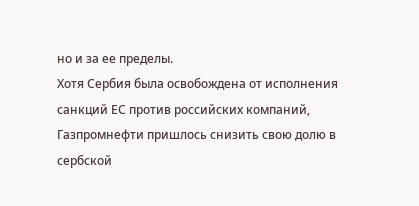но и за ее пределы.
Хотя Сербия была освобождена от исполнения санкций ЕС против российских компаний, Газпромнефти пришлось снизить свою долю в сербской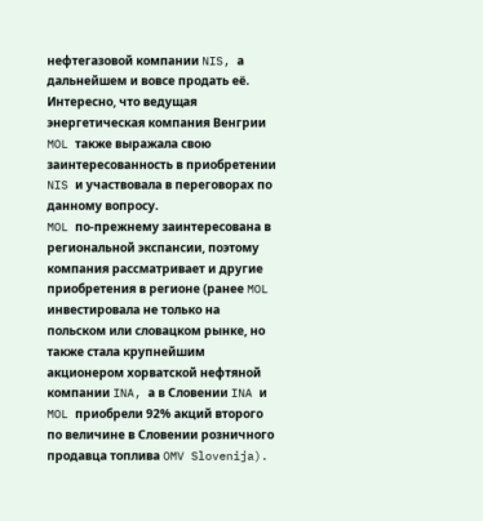нефтегазовой компании NIS, а дальнейшем и вовсе продать её. Интересно, что ведущая энергетическая компания Венгрии MOL также выражала свою заинтересованность в приобретении NIS и участвовала в переговорах по данному вопросу.
MOL по-прежнему заинтересована в региональной экспансии, поэтому компания рассматривает и другие приобретения в регионе (ранее MOL инвестировала не только на польском или словацком рынке, но также стала крупнейшим акционером хорватской нефтяной компании INA, а в Словении INA и MOL приобрели 92% акций второго по величине в Словении розничного продавца топлива OMV Slovenija).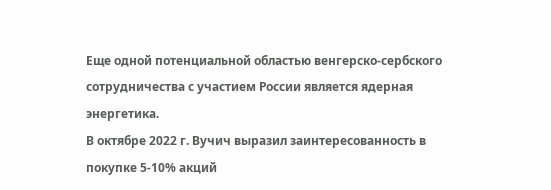Еще одной потенциальной областью венгерско-сербского сотрудничества с участием России является ядерная энергетика.
В октябре 2022 г. Вучич выразил заинтересованность в покупке 5-10% акций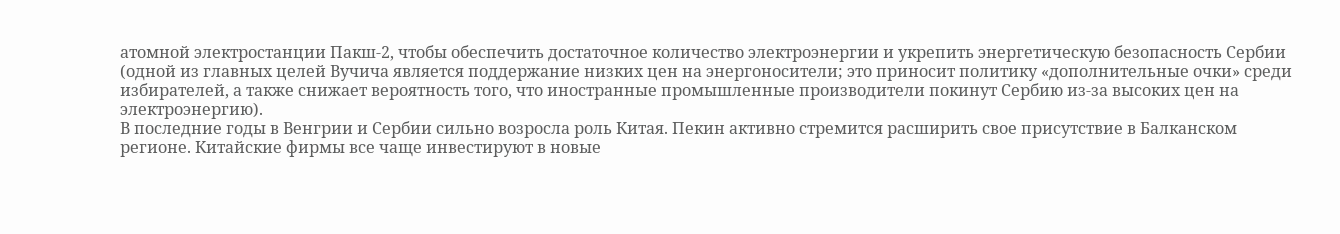атомной электростанции Пакш-2, чтобы обеспечить достаточное количество электроэнергии и укрепить энергетическую безопасность Сербии (одной из главных целей Вучича является поддержание низких цен на энергоносители; это приносит политику «дополнительные очки» среди избирателей, а также снижает вероятность того, что иностранные промышленные производители покинут Сербию из-за высоких цен на электроэнергию).
В последние годы в Венгрии и Сербии сильно возросла роль Китая. Пекин активно стремится расширить свое присутствие в Балканском регионе. Китайские фирмы все чаще инвестируют в новые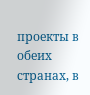проекты в обеих странах, в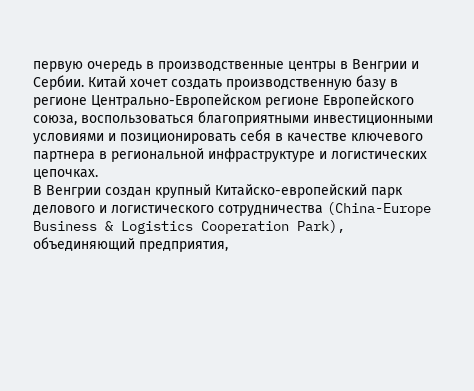первую очередь в производственные центры в Венгрии и Сербии. Китай хочет создать производственную базу в регионе Центрально-Европейском регионе Европейского союза, воспользоваться благоприятными инвестиционными условиями и позиционировать себя в качестве ключевого партнера в региональной инфраструктуре и логистических цепочках.
В Венгрии создан крупный Китайско-европейский парк делового и логистического сотрудничества (China-Europe Business & Logistics Cooperation Park), объединяющий предприятия,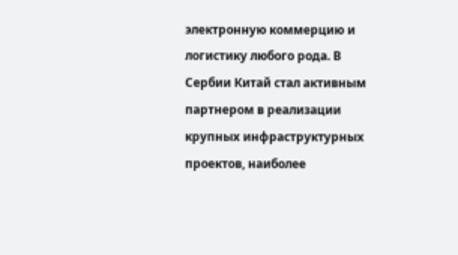электронную коммерцию и логистику любого рода. В Сербии Китай стал активным партнером в реализации крупных инфраструктурных проектов, наиболее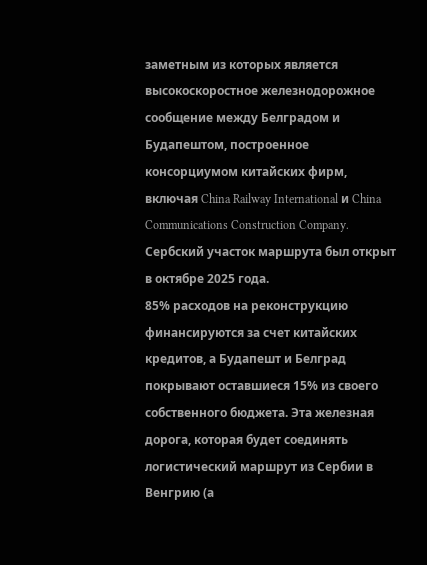заметным из которых является высокоскоростное железнодорожное сообщение между Белградом и Будапештом, построенное консорциумом китайских фирм, включая China Railway International и China Communications Construction Company. Сербский участок маршрута был открыт в октябре 2025 года.
85% расходов на реконструкцию финансируются за счет китайских кредитов, а Будапешт и Белград покрывают оставшиеся 15% из своего собственного бюджета. Эта железная дорога, которая будет соединять логистический маршрут из Сербии в Венгрию (а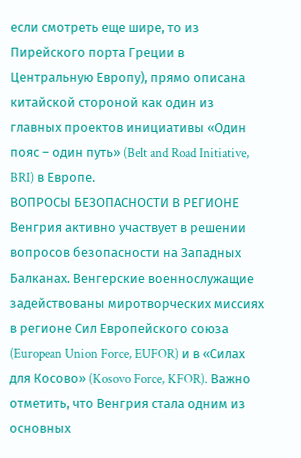если смотреть еще шире, то из Пирейского порта Греции в Центральную Европу), прямо описана китайской стороной как один из главных проектов инициативы «Один пояс – один путь» (Belt and Road Initiative, BRI) в Европе.
ВОПРОСЫ БЕЗОПАСНОСТИ В РЕГИОНЕ
Венгрия активно участвует в решении вопросов безопасности на Западных Балканах. Венгерские военнослужащие задействованы миротворческих миссиях в регионе Сил Европейского союза (European Union Force, EUFOR) и в «Силах для Косово» (Kosovo Force, KFOR). Важно отметить, что Венгрия стала одним из основных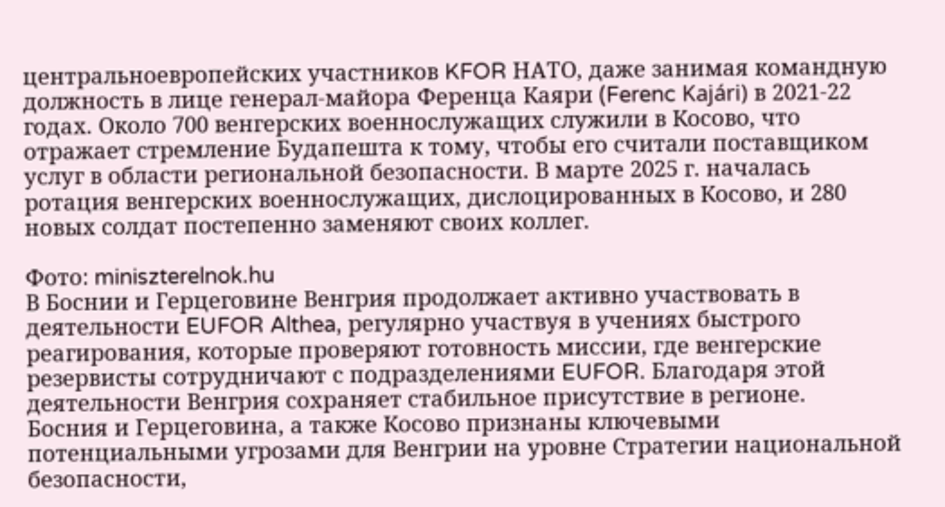центральноевропейских участников KFOR НАТО, даже занимая командную должность в лице генерал-майора Ференца Каяри (Ferenc Kajári) в 2021-22 годах. Около 700 венгерских военнослужащих служили в Косово, что отражает стремление Будапешта к тому, чтобы его считали поставщиком услуг в области региональной безопасности. В марте 2025 г. началась ротация венгерских военнослужащих, дислоцированных в Косово, и 280 новых солдат постепенно заменяют своих коллег.

Фото: miniszterelnok.hu
В Боснии и Герцеговине Венгрия продолжает активно участвовать в деятельности EUFOR Althea, регулярно участвуя в учениях быстрого реагирования, которые проверяют готовность миссии, где венгерские резервисты сотрудничают с подразделениями EUFOR. Благодаря этой деятельности Венгрия сохраняет стабильное присутствие в регионе.
Босния и Герцеговина, а также Косово признаны ключевыми потенциальными угрозами для Венгрии на уровне Стратегии национальной безопасности,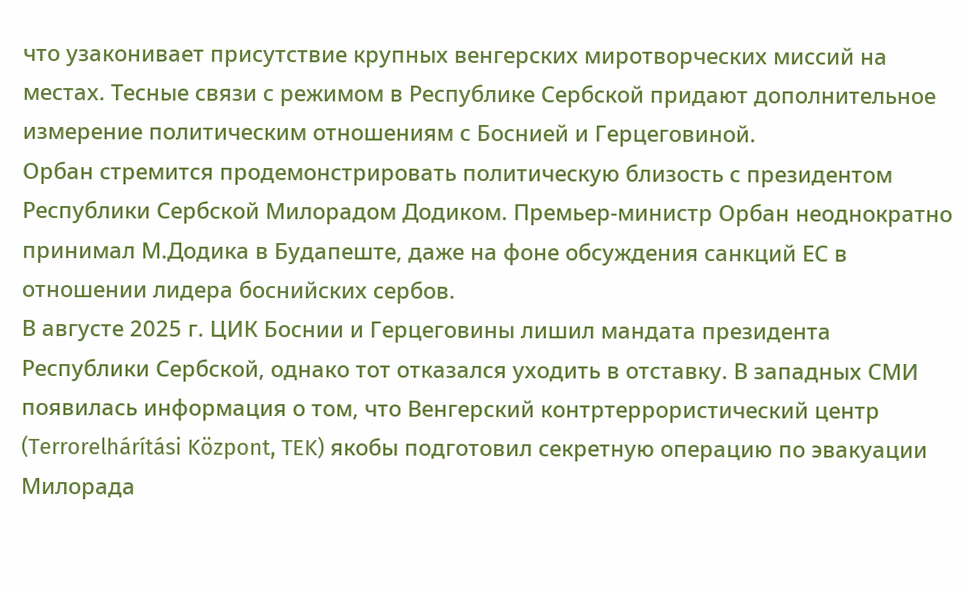что узаконивает присутствие крупных венгерских миротворческих миссий на местах. Тесные связи с режимом в Республике Сербской придают дополнительное измерение политическим отношениям с Боснией и Герцеговиной.
Орбан стремится продемонстрировать политическую близость с президентом Республики Сербской Милорадом Додиком. Премьер-министр Орбан неоднократно принимал М.Додика в Будапеште, даже на фоне обсуждения санкций ЕС в отношении лидера боснийских сербов.
В августе 2025 г. ЦИК Боснии и Герцеговины лишил мандата президента Республики Сербской, однако тот отказался уходить в отставку. В западных СМИ появилась информация о том, что Венгерский контртеррористический центр (Terrorelhárítási Központ, TEK) якобы подготовил секретную операцию по эвакуации Милорада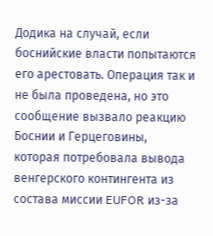Додика на случай, если боснийские власти попытаются его арестовать. Операция так и не была проведена, но это сообщение вызвало реакцию Боснии и Герцеговины, которая потребовала вывода венгерского контингента из состава миссии EUFOR из-за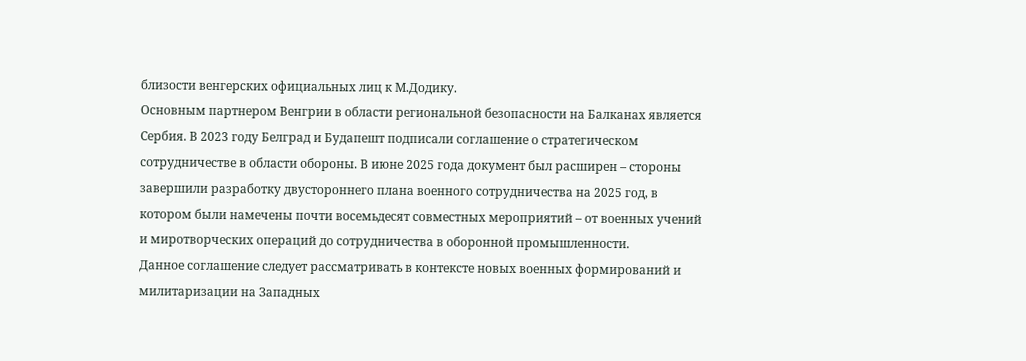близости венгерских официальных лиц к М.Додику.
Основным партнером Венгрии в области региональной безопасности на Балканах является Сербия. В 2023 году Белград и Будапешт подписали соглашение о стратегическом сотрудничестве в области обороны. В июне 2025 года документ был расширен – стороны завершили разработку двустороннего плана военного сотрудничества на 2025 год, в котором были намечены почти восемьдесят совместных мероприятий – от военных учений и миротворческих операций до сотрудничества в оборонной промышленности.
Данное соглашение следует рассматривать в контексте новых военных формирований и милитаризации на Западных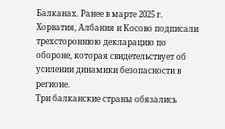Балканах. Ранее в марте 2025 г. Хорватия, Албания и Косово подписали трехстороннюю декларацию по обороне, которая свидетельствует об усилении динамики безопасности в регионе.
Три балканские страны обязались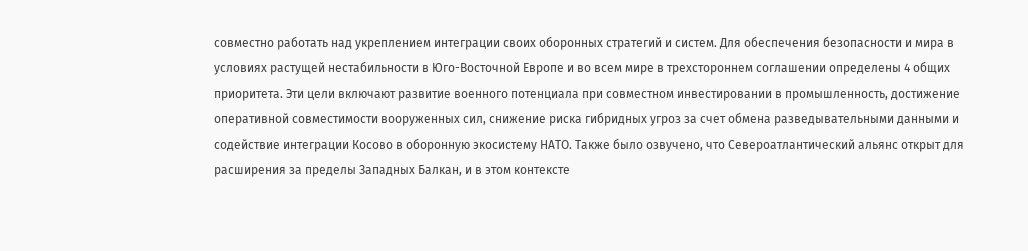совместно работать над укреплением интеграции своих оборонных стратегий и систем. Для обеспечения безопасности и мира в условиях растущей нестабильности в Юго-Восточной Европе и во всем мире в трехстороннем соглашении определены 4 общих приоритета. Эти цели включают развитие военного потенциала при совместном инвестировании в промышленность, достижение оперативной совместимости вооруженных сил, снижение риска гибридных угроз за счет обмена разведывательными данными и содействие интеграции Косово в оборонную экосистему НАТО. Также было озвучено, что Североатлантический альянс открыт для расширения за пределы Западных Балкан, и в этом контексте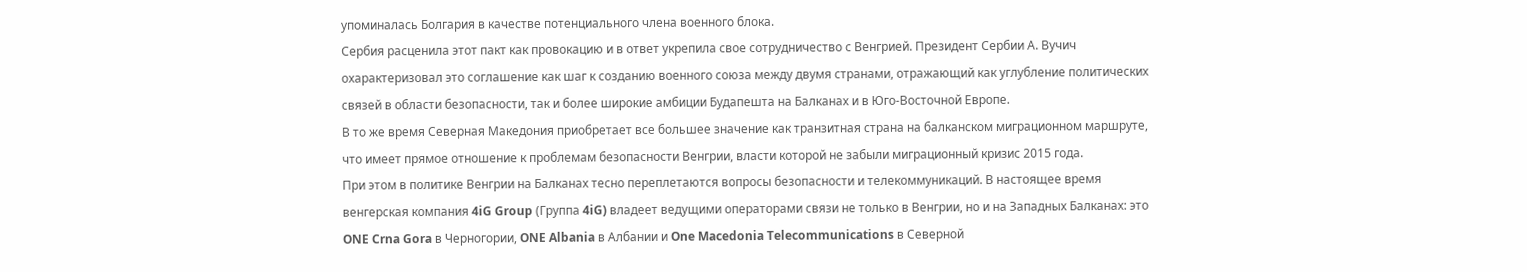упоминалась Болгария в качестве потенциального члена военного блока.
Сербия расценила этот пакт как провокацию и в ответ укрепила свое сотрудничество с Венгрией. Президент Сербии А. Вучич охарактеризовал это соглашение как шаг к созданию военного союза между двумя странами, отражающий как углубление политических связей в области безопасности, так и более широкие амбиции Будапешта на Балканах и в Юго-Восточной Европе.
В то же время Северная Македония приобретает все большее значение как транзитная страна на балканском миграционном маршруте, что имеет прямое отношение к проблемам безопасности Венгрии, власти которой не забыли миграционный кризис 2015 года.
При этом в политике Венгрии на Балканах тесно переплетаются вопросы безопасности и телекоммуникаций. В настоящее время венгерская компания 4iG Group (Группа 4iG) владеет ведущими операторами связи не только в Венгрии, но и на Западных Балканах: это ONE Crna Gora в Черногории, ONE Albania в Албании и One Macedonia Telecommunications в Северной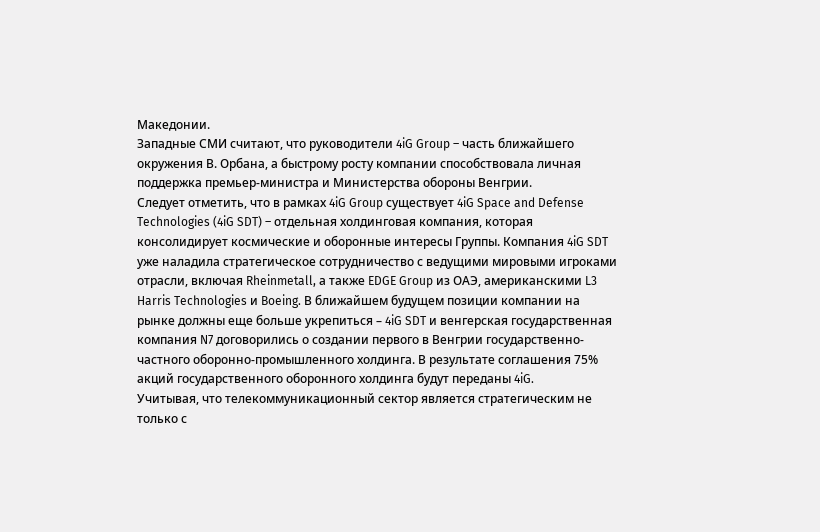Македонии.
Западные СМИ считают, что руководители 4iG Group – часть ближайшего окружения В. Орбана, а быстрому росту компании способствовала личная поддержка премьер-министра и Министерства обороны Венгрии.
Следует отметить, что в рамках 4iG Group существует 4iG Space and Defense Technologies (4iG SDT) – отдельная холдинговая компания, которая консолидирует космические и оборонные интересы Группы. Компания 4iG SDT уже наладила стратегическое сотрудничество с ведущими мировыми игроками отрасли, включая Rheinmetall, а также EDGE Group из ОАЭ, американскими L3 Harris Technologies и Boeing. В ближайшем будущем позиции компании на рынке должны еще больше укрепиться – 4iG SDT и венгерская государственная компания N7 договорились о создании первого в Венгрии государственно-частного оборонно-промышленного холдинга. В результате соглашения 75% акций государственного оборонного холдинга будут переданы 4iG.
Учитывая, что телекоммуникационный сектор является стратегическим не только с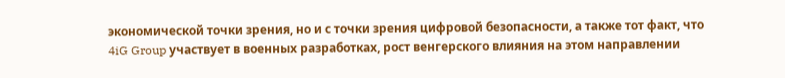экономической точки зрения, но и с точки зрения цифровой безопасности, а также тот факт, что 4iG Group участвует в военных разработках, рост венгерского влияния на этом направлении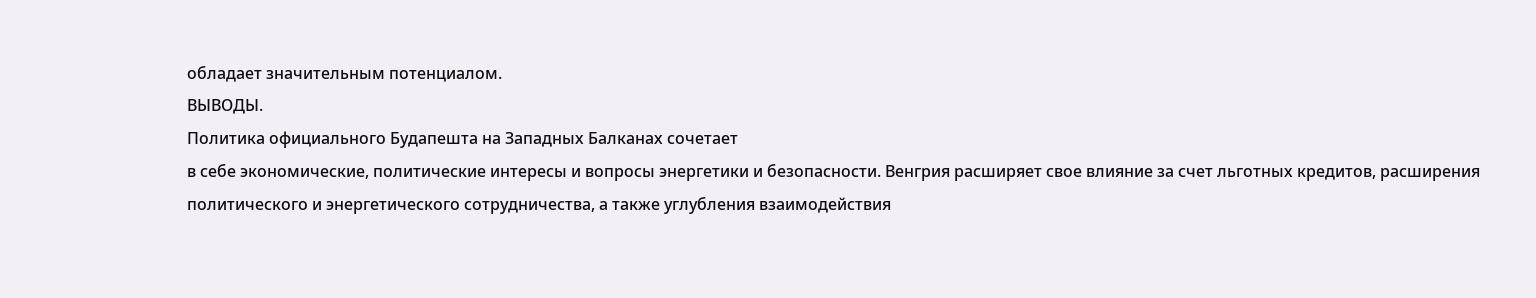обладает значительным потенциалом.
ВЫВОДЫ.
Политика официального Будапешта на Западных Балканах сочетает
в себе экономические, политические интересы и вопросы энергетики и безопасности. Венгрия расширяет свое влияние за счет льготных кредитов, расширения политического и энергетического сотрудничества, а также углубления взаимодействия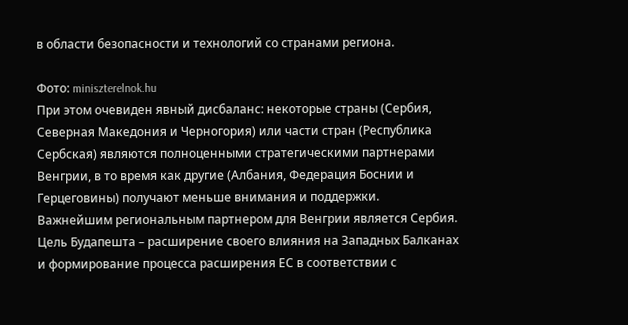в области безопасности и технологий со странами региона.

Фото: miniszterelnok.hu
При этом очевиден явный дисбаланс: некоторые страны (Сербия, Северная Македония и Черногория) или части стран (Республика Сербская) являются полноценными стратегическими партнерами Венгрии, в то время как другие (Албания, Федерация Боснии и Герцеговины) получают меньше внимания и поддержки.
Важнейшим региональным партнером для Венгрии является Сербия. Цель Будапешта – расширение своего влияния на Западных Балканах и формирование процесса расширения ЕС в соответствии с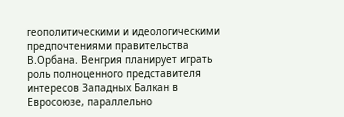геополитическими и идеологическими предпочтениями правительства В.Орбана. Венгрия планирует играть роль полноценного представителя интересов Западных Балкан в Евросоюзе, параллельно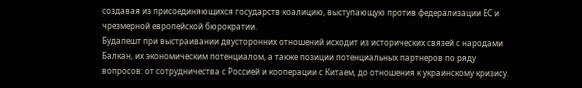создавая из присоединяющихся государств коалицию, выступающую против федерализации ЕС и чрезмерной европейской бюрократии.
Будапешт при выстраивании двусторонних отношений исходит из исторических связей с народами Балкан, их экономическим потенциалом, а также позиции потенциальных партнеров по ряду вопросов: от сотрудничества с Россией и кооперации с Китаем, до отношения к украинскому кризису.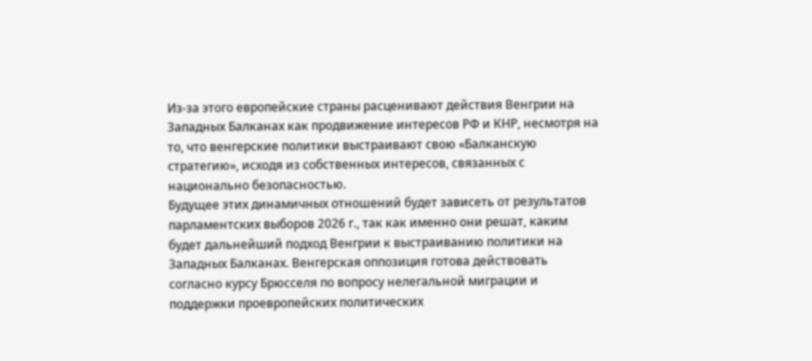Из-за этого европейские страны расценивают действия Венгрии на Западных Балканах как продвижение интересов РФ и КНР, несмотря на то, что венгерские политики выстраивают свою «Балканскую стратегию», исходя из собственных интересов, связанных с национально безопасностью.
Будущее этих динамичных отношений будет зависеть от результатов парламентских выборов 2026 г., так как именно они решат, каким будет дальнейший подход Венгрии к выстраиванию политики на Западных Балканах. Венгерская оппозиция готова действовать согласно курсу Брюсселя по вопросу нелегальной миграции и поддержки проевропейских политических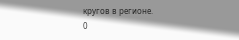кругов в регионе.
0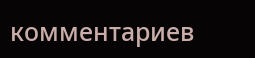комментариев